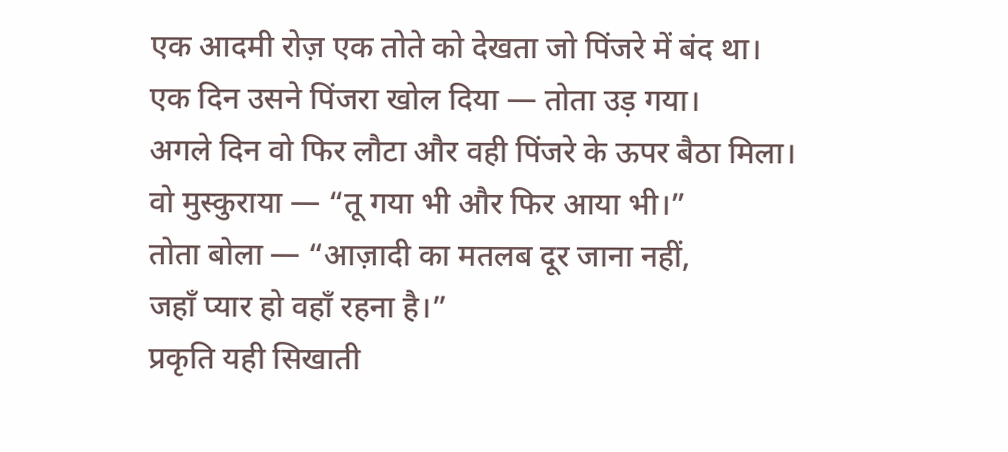एक आदमी रोज़ एक तोते को देखता जो पिंजरे में बंद था।
एक दिन उसने पिंजरा खोल दिया — तोता उड़ गया।
अगले दिन वो फिर लौटा और वही पिंजरे के ऊपर बैठा मिला।
वो मुस्कुराया — “तू गया भी और फिर आया भी।”
तोता बोला — “आज़ादी का मतलब दूर जाना नहीं,
जहाँ प्यार हो वहाँ रहना है।”
प्रकृति यही सिखाती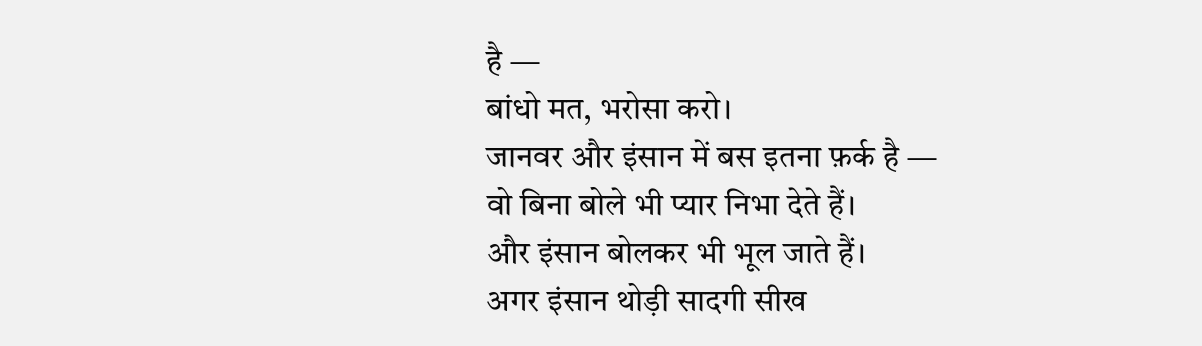है —
बांधो मत, भरोसा करो।
जानवर और इंसान में बस इतना फ़र्क है —
वो बिना बोले भी प्यार निभा देते हैं।
और इंसान बोलकर भी भूल जाते हैं।
अगर इंसान थोड़ी सादगी सीख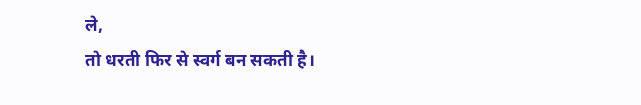ले,
तो धरती फिर से स्वर्ग बन सकती है।